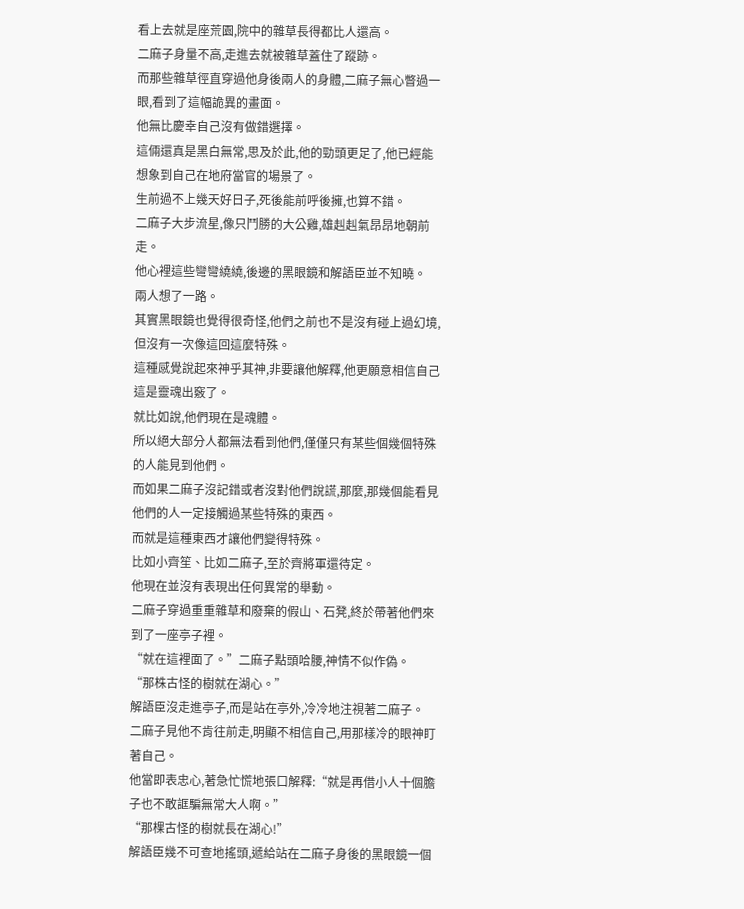看上去就是座荒園,院中的雜草長得都比人還高。
二麻子身量不高,走進去就被雜草蓋住了蹤跡。
而那些雜草徑直穿過他身後兩人的身體,二麻子無心瞥過一眼,看到了這幅詭異的畫面。
他無比慶幸自己沒有做錯選擇。
這倆還真是黑白無常,思及於此,他的勁頭更足了,他已經能想象到自己在地府當官的場景了。
生前過不上幾天好日子,死後能前呼後擁,也算不錯。
二麻子大步流星,像只鬥勝的大公雞,雄赳赳氣昂昂地朝前走。
他心裡這些彎彎繞繞,後邊的黑眼鏡和解語臣並不知曉。
兩人想了一路。
其實黑眼鏡也覺得很奇怪,他們之前也不是沒有碰上過幻境,但沒有一次像這回這麼特殊。
這種感覺說起來神乎其神,非要讓他解釋,他更願意相信自己這是靈魂出竅了。
就比如說,他們現在是魂體。
所以絕大部分人都無法看到他們,僅僅只有某些個幾個特殊的人能見到他們。
而如果二麻子沒記錯或者沒對他們說謊,那麼,那幾個能看見他們的人一定接觸過某些特殊的東西。
而就是這種東西才讓他們變得特殊。
比如小齊笙、比如二麻子,至於齊將軍還待定。
他現在並沒有表現出任何異常的舉動。
二麻子穿過重重雜草和廢棄的假山、石凳,終於帶著他們來到了一座亭子裡。
“就在這裡面了。”二麻子點頭哈腰,神情不似作偽。
“那株古怪的樹就在湖心。”
解語臣沒走進亭子,而是站在亭外,冷冷地注視著二麻子。
二麻子見他不肯往前走,明顯不相信自己,用那樣冷的眼神盯著自己。
他當即表忠心,著急忙慌地張口解釋:“就是再借小人十個膽子也不敢誆騙無常大人啊。”
“那棵古怪的樹就長在湖心!”
解語臣幾不可查地搖頭,遞給站在二麻子身後的黑眼鏡一個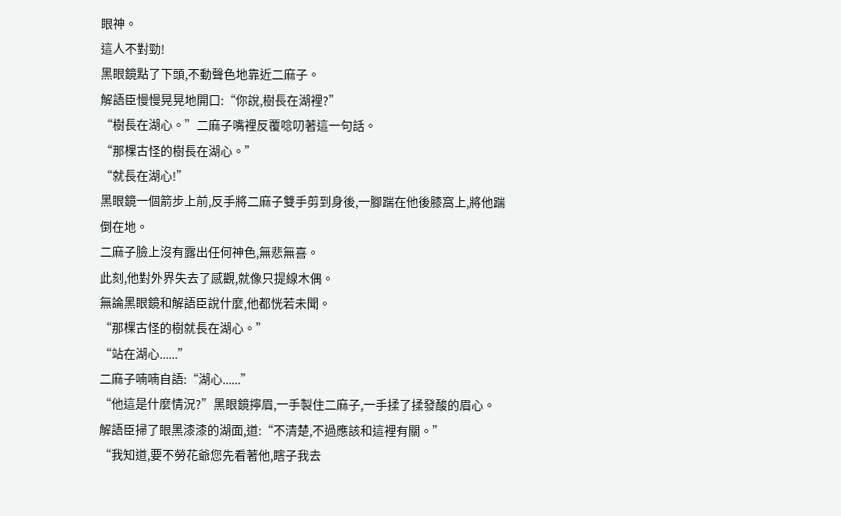眼神。
這人不對勁!
黑眼鏡點了下頭,不動聲色地靠近二麻子。
解語臣慢慢晃晃地開口:“你說,樹長在湖裡?”
“樹長在湖心。”二麻子嘴裡反覆唸叨著這一句話。
“那棵古怪的樹長在湖心。”
“就長在湖心!”
黑眼鏡一個箭步上前,反手將二麻子雙手剪到身後,一腳踹在他後膝窩上,將他踹倒在地。
二麻子臉上沒有露出任何神色,無悲無喜。
此刻,他對外界失去了感觀,就像只提線木偶。
無論黑眼鏡和解語臣說什麼,他都恍若未聞。
“那棵古怪的樹就長在湖心。”
“站在湖心......”
二麻子喃喃自語:“湖心......”
“他這是什麼情況?”黑眼鏡擰眉,一手製住二麻子,一手揉了揉發酸的眉心。
解語臣掃了眼黑漆漆的湖面,道:“不清楚,不過應該和這裡有關。”
“我知道,要不勞花爺您先看著他,瞎子我去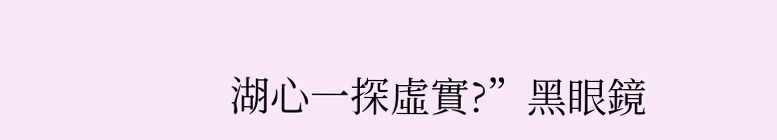湖心一探虛實?”黑眼鏡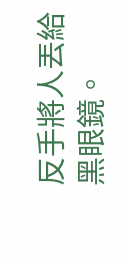反手將人丟給黑眼鏡。